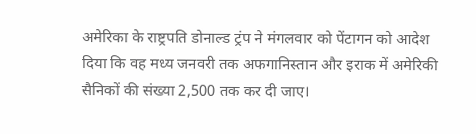अमेरिका के राष्ट्रपति डोनाल्ड ट्रंप ने मंगलवार को पेंटागन को आदेश दिया कि वह मध्य जनवरी तक अफगानिस्तान और इराक में अमेरिकी सैनिकों की संख्या 2,500 तक कर दी जाए।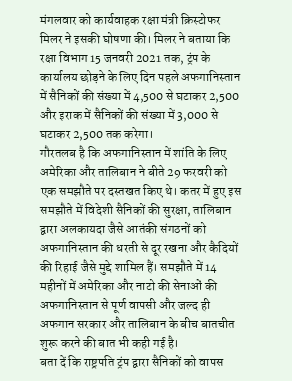मंगलवार को कार्यवाहक रक्षा मंत्री क्रिस्टोफर मिलर ने इसकी घोषणा की। मिलर ने बताया कि रक्षा विभाग 15 जनवरी 2021 तक, ट्रंप के कार्यालय छोड़ने के लिए दिन पहले अफगानिस्तान में सैनिकों की संख्या में 4,500 से घटाकर 2,500 और इराक में सैनिकों की संख्या में 3,000 से घटाकर 2,500 तक करेगा।
गौरतलब है कि अफगानिस्तान में शांति के लिए अमेरिका और तालिबान ने बीते 29 फरवरी को एक समझौते पर दस्तखत किए थे। कतर में हुए इस समझौते में विदेशी सैनिकों की सुरक्षा, तालिबान द्वारा अलकायदा जैसे आतंकी संगठनों को अफगानिस्तान की धरती से दूर रखना और कैदियों की रिहाई जैसे मुद्दे शामिल हैं। समझौते में 14 महीनों में अमेरिका और नाटो की सेनाओं की अफगानिस्तान से पूर्ण वापसी और जल्द ही अफगान सरकार और तालिबान के बीच बातचीत शुरू करने की बात भी कही गई है।
बता दें कि राष्ट्रपति ट्रंप द्वारा सैनिकों को वापस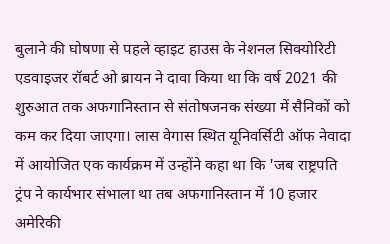बुलाने की घोषणा से पहले व्हाइट हाउस के नेशनल सिक्योरिटी एडवाइजर रॉबर्ट ओ ब्रायन ने दावा किया था कि वर्ष 2021 की शुरुआत तक अफगानिस्तान से संतोषजनक संख्या में सैनिकों को कम कर दिया जाएगा। लास वेगास स्थित यूनिवर्सिटी ऑफ नेवादा में आयोजित एक कार्यक्रम में उन्होंने कहा था कि 'जब राष्ट्रपति ट्रंप ने कार्यभार संभाला था तब अफगानिस्तान में 10 हजार अमेरिकी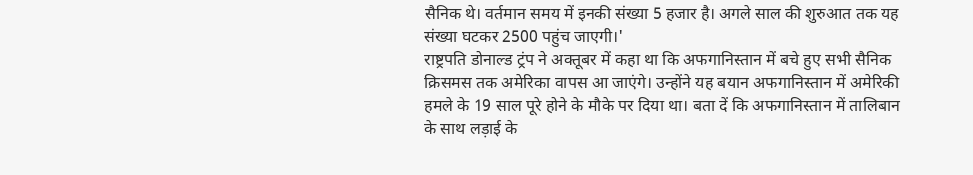सैनिक थे। वर्तमान समय में इनकी संख्या 5 हजार है। अगले साल की शुरुआत तक यह संख्या घटकर 2500 पहुंच जाएगी।'
राष्ट्रपति डोनाल्ड ट्रंप ने अक्तूबर में कहा था कि अफगानिस्तान में बचे हुए सभी सैनिक क्रिसमस तक अमेरिका वापस आ जाएंगे। उन्होंने यह बयान अफगानिस्तान में अमेरिकी हमले के 19 साल पूरे होने के मौके पर दिया था। बता दें कि अफगानिस्तान में तालिबान के साथ लड़ाई के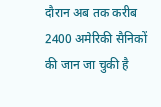दौरान अब तक करीब 2400 अमेरिकी सैनिकों की जान जा चुकी है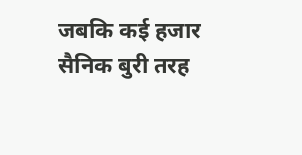जबकि कई हजार सैनिक बुरी तरह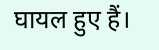घायल हुए हैं।